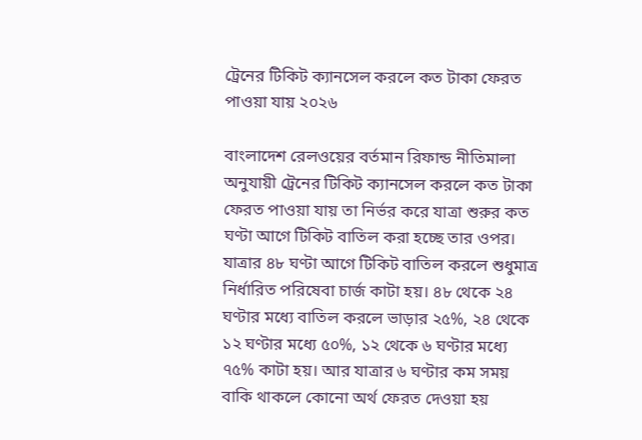ট্রেনের টিকিট ক্যানসেল করলে কত টাকা ফেরত পাওয়া যায় ২০২৬

বাংলাদেশ রেলওয়ের বর্তমান রিফান্ড নীতিমালা অনুযায়ী ট্রেনের টিকিট ক্যানসেল করলে কত টাকা ফেরত পাওয়া যায় তা নির্ভর করে যাত্রা শুরুর কত ঘণ্টা আগে টিকিট বাতিল করা হচ্ছে তার ওপর। যাত্রার ৪৮ ঘণ্টা আগে টিকিট বাতিল করলে শুধুমাত্র নির্ধারিত পরিষেবা চার্জ কাটা হয়। ৪৮ থেকে ২৪ ঘণ্টার মধ্যে বাতিল করলে ভাড়ার ২৫%, ২৪ থেকে ১২ ঘণ্টার মধ্যে ৫০%, ১২ থেকে ৬ ঘণ্টার মধ্যে ৭৫% কাটা হয়। আর যাত্রার ৬ ঘণ্টার কম সময় বাকি থাকলে কোনো অর্থ ফেরত দেওয়া হয়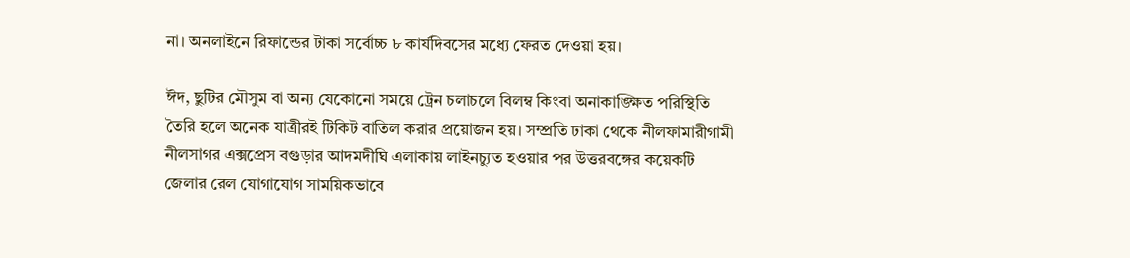না। অনলাইনে রিফান্ডের টাকা সর্বোচ্চ ৮ কার্যদিবসের মধ্যে ফেরত দেওয়া হয়।

ঈদ, ছুটির মৌসুম বা অন্য যেকোনো সময়ে ট্রেন চলাচলে বিলম্ব কিংবা অনাকাঙ্ক্ষিত পরিস্থিতি তৈরি হলে অনেক যাত্রীরই টিকিট বাতিল করার প্রয়োজন হয়। সম্প্রতি ঢাকা থেকে নীলফামারীগামী নীলসাগর এক্সপ্রেস বগুড়ার আদমদীঘি এলাকায় লাইনচ্যুত হওয়ার পর উত্তরবঙ্গের কয়েকটি জেলার রেল যোগাযোগ সাময়িকভাবে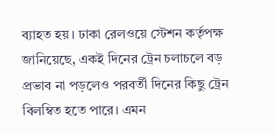ব্যাহত হয়। ঢাকা রেলওয়ে স্টেশন কর্তৃপক্ষ জানিয়েছে, একই দিনের ট্রেন চলাচলে বড় প্রভাব না পড়লেও পরবর্তী দিনের কিছু ট্রেন বিলম্বিত হতে পারে। এমন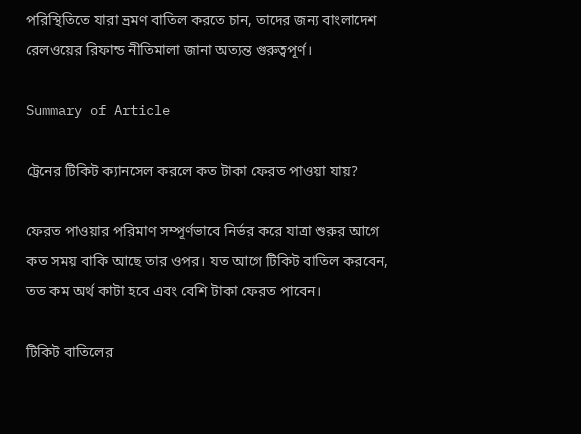পরিস্থিতিতে যারা ভ্রমণ বাতিল করতে চান, তাদের জন্য বাংলাদেশ রেলওয়ের রিফান্ড নীতিমালা জানা অত্যন্ত গুরুত্বপূর্ণ।

Summary of Article

ট্রেনের টিকিট ক্যানসেল করলে কত টাকা ফেরত পাওয়া যায়?

ফেরত পাওয়ার পরিমাণ সম্পূর্ণভাবে নির্ভর করে যাত্রা শুরুর আগে কত সময় বাকি আছে তার ওপর। যত আগে টিকিট বাতিল করবেন, তত কম অর্থ কাটা হবে এবং বেশি টাকা ফেরত পাবেন।

টিকিট বাতিলের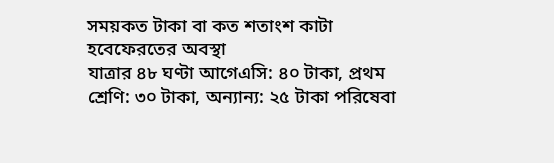সময়কত টাকা বা কত শতাংশ কাটা হবেফেরতের অবস্থা
যাত্রার ৪৮ ঘণ্টা আগেএসি: ৪০ টাকা, প্রথম শ্রেণি: ৩০ টাকা, অন্যান্য: ২৫ টাকা পরিষেবা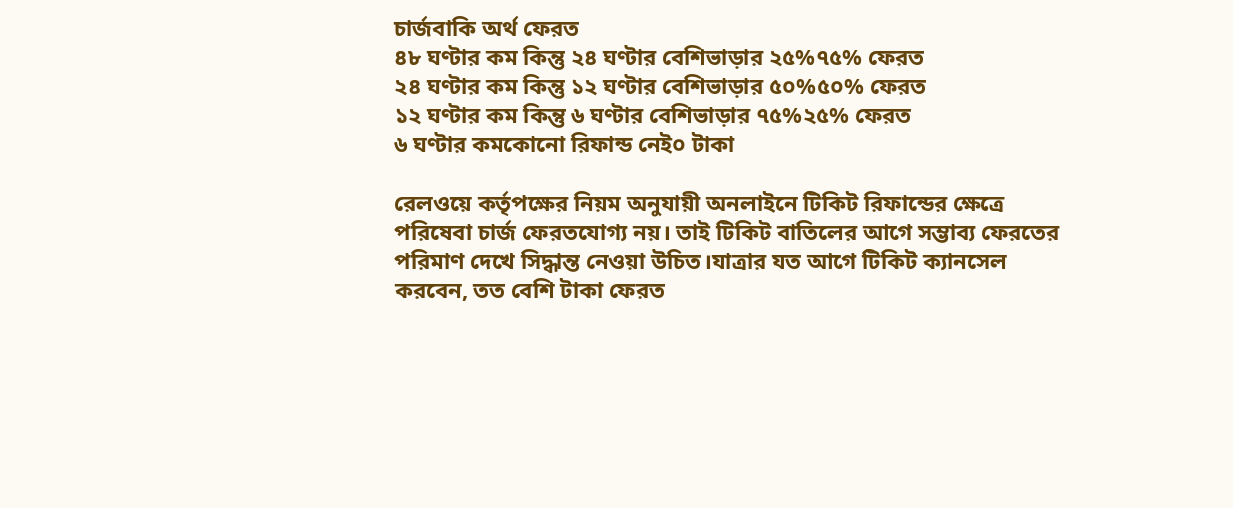চার্জবাকি অর্থ ফেরত
৪৮ ঘণ্টার কম কিন্তু ২৪ ঘণ্টার বেশিভাড়ার ২৫%৭৫% ফেরত
২৪ ঘণ্টার কম কিন্তু ১২ ঘণ্টার বেশিভাড়ার ৫০%৫০% ফেরত
১২ ঘণ্টার কম কিন্তু ৬ ঘণ্টার বেশিভাড়ার ৭৫%২৫% ফেরত
৬ ঘণ্টার কমকোনো রিফান্ড নেই০ টাকা

রেলওয়ে কর্তৃপক্ষের নিয়ম অনুযায়ী অনলাইনে টিকিট রিফান্ডের ক্ষেত্রে পরিষেবা চার্জ ফেরতযোগ্য নয়। তাই টিকিট বাতিলের আগে সম্ভাব্য ফেরতের পরিমাণ দেখে সিদ্ধান্ত নেওয়া উচিত।যাত্রার যত আগে টিকিট ক্যানসেল করবেন, তত বেশি টাকা ফেরত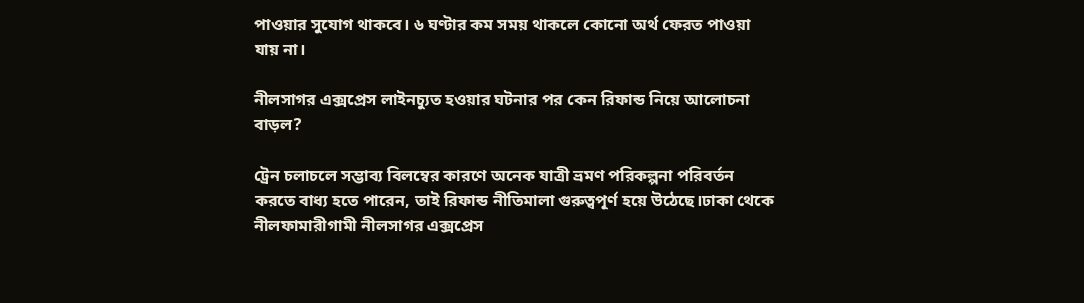পাওয়ার সুযোগ থাকবে। ৬ ঘণ্টার কম সময় থাকলে কোনো অর্থ ফেরত পাওয়া যায় না।

নীলসাগর এক্সপ্রেস লাইনচ্যুত হওয়ার ঘটনার পর কেন রিফান্ড নিয়ে আলোচনা বাড়ল?

ট্রেন চলাচলে সম্ভাব্য বিলম্বের কারণে অনেক যাত্রী ভ্রমণ পরিকল্পনা পরিবর্তন করতে বাধ্য হতে পারেন, তাই রিফান্ড নীতিমালা গুরুত্বপূর্ণ হয়ে উঠেছে।ঢাকা থেকে নীলফামারীগামী নীলসাগর এক্সপ্রেস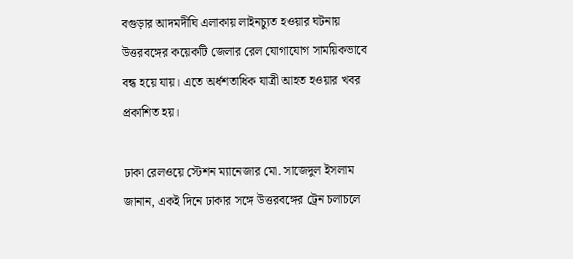বগুড়ার আদমদীঘি এলাকায় লাইনচ্যুত হওয়ার ঘটনায় উত্তরবঙ্গের কয়েকটি জেলার রেল যোগাযোগ সাময়িকভাবে বন্ধ হয়ে যায়। এতে অর্ধশতাধিক যাত্রী আহত হওয়ার খবর প্রকাশিত হয়।

ঢাকা রেলওয়ে স্টেশন ম্যানেজার মো. সাজেদুল ইসলাম জানান, একই দিনে ঢাকার সঙ্গে উত্তরবঙ্গের ট্রেন চলাচলে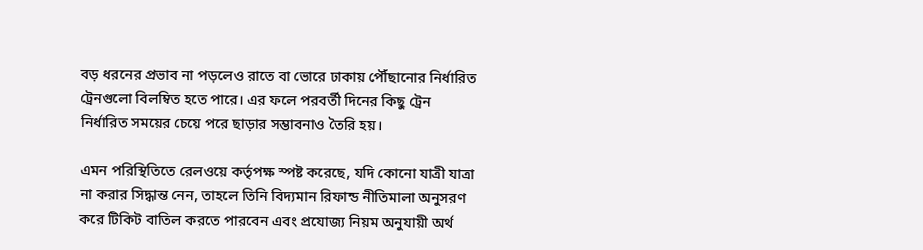বড় ধরনের প্রভাব না পড়লেও রাতে বা ভোরে ঢাকায় পৌঁছানোর নির্ধারিত ট্রেনগুলো বিলম্বিত হতে পারে। এর ফলে পরবর্তী দিনের কিছু ট্রেন নির্ধারিত সময়ের চেয়ে পরে ছাড়ার সম্ভাবনাও তৈরি হয়।

এমন পরিস্থিতিতে রেলওয়ে কর্তৃপক্ষ স্পষ্ট করেছে, যদি কোনো যাত্রী যাত্রা না করার সিদ্ধান্ত নেন, তাহলে তিনি বিদ্যমান রিফান্ড নীতিমালা অনুসরণ করে টিকিট বাতিল করতে পারবেন এবং প্রযোজ্য নিয়ম অনুযায়ী অর্থ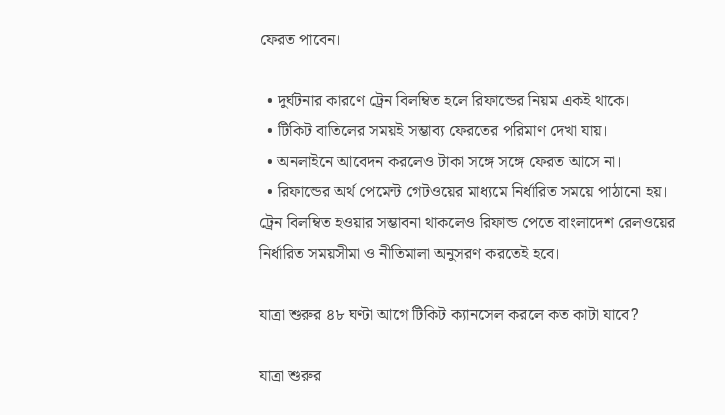ফেরত পাবেন।

  • দুর্ঘটনার কারণে ট্রেন বিলম্বিত হলে রিফান্ডের নিয়ম একই থাকে।
  • টিকিট বাতিলের সময়ই সম্ভাব্য ফেরতের পরিমাণ দেখা যায়।
  • অনলাইনে আবেদন করলেও টাকা সঙ্গে সঙ্গে ফেরত আসে না।
  • রিফান্ডের অর্থ পেমেন্ট গেটওয়ের মাধ্যমে নির্ধারিত সময়ে পাঠানো হয়।
ট্রেন বিলম্বিত হওয়ার সম্ভাবনা থাকলেও রিফান্ড পেতে বাংলাদেশ রেলওয়ের নির্ধারিত সময়সীমা ও নীতিমালা অনুসরণ করতেই হবে।

যাত্রা শুরুর ৪৮ ঘণ্টা আগে টিকিট ক্যানসেল করলে কত কাটা যাবে?

যাত্রা শুরুর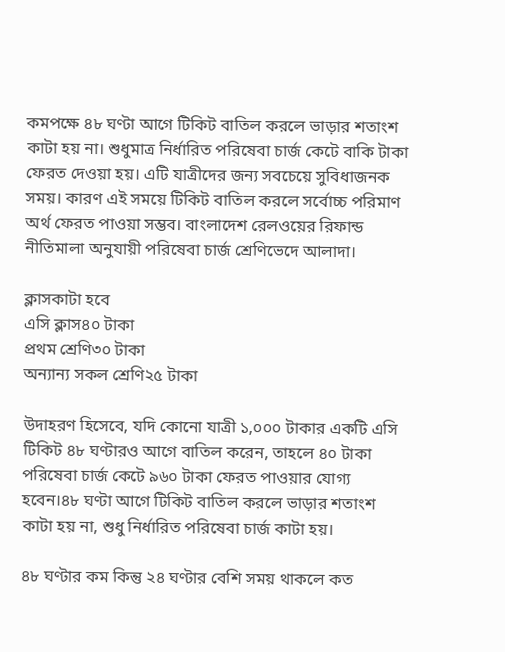কমপক্ষে ৪৮ ঘণ্টা আগে টিকিট বাতিল করলে ভাড়ার শতাংশ কাটা হয় না। শুধুমাত্র নির্ধারিত পরিষেবা চার্জ কেটে বাকি টাকা ফেরত দেওয়া হয়। এটি যাত্রীদের জন্য সবচেয়ে সুবিধাজনক সময়। কারণ এই সময়ে টিকিট বাতিল করলে সর্বোচ্চ পরিমাণ অর্থ ফেরত পাওয়া সম্ভব। বাংলাদেশ রেলওয়ের রিফান্ড নীতিমালা অনুযায়ী পরিষেবা চার্জ শ্রেণিভেদে আলাদা।

ক্লাসকাটা হবে
এসি ক্লাস৪০ টাকা
প্রথম শ্রেণি৩০ টাকা
অন্যান্য সকল শ্রেণি২৫ টাকা

উদাহরণ হিসেবে, যদি কোনো যাত্রী ১,০০০ টাকার একটি এসি টিকিট ৪৮ ঘণ্টারও আগে বাতিল করেন, তাহলে ৪০ টাকা পরিষেবা চার্জ কেটে ৯৬০ টাকা ফেরত পাওয়ার যোগ্য হবেন।৪৮ ঘণ্টা আগে টিকিট বাতিল করলে ভাড়ার শতাংশ কাটা হয় না, শুধু নির্ধারিত পরিষেবা চার্জ কাটা হয়।

৪৮ ঘণ্টার কম কিন্তু ২৪ ঘণ্টার বেশি সময় থাকলে কত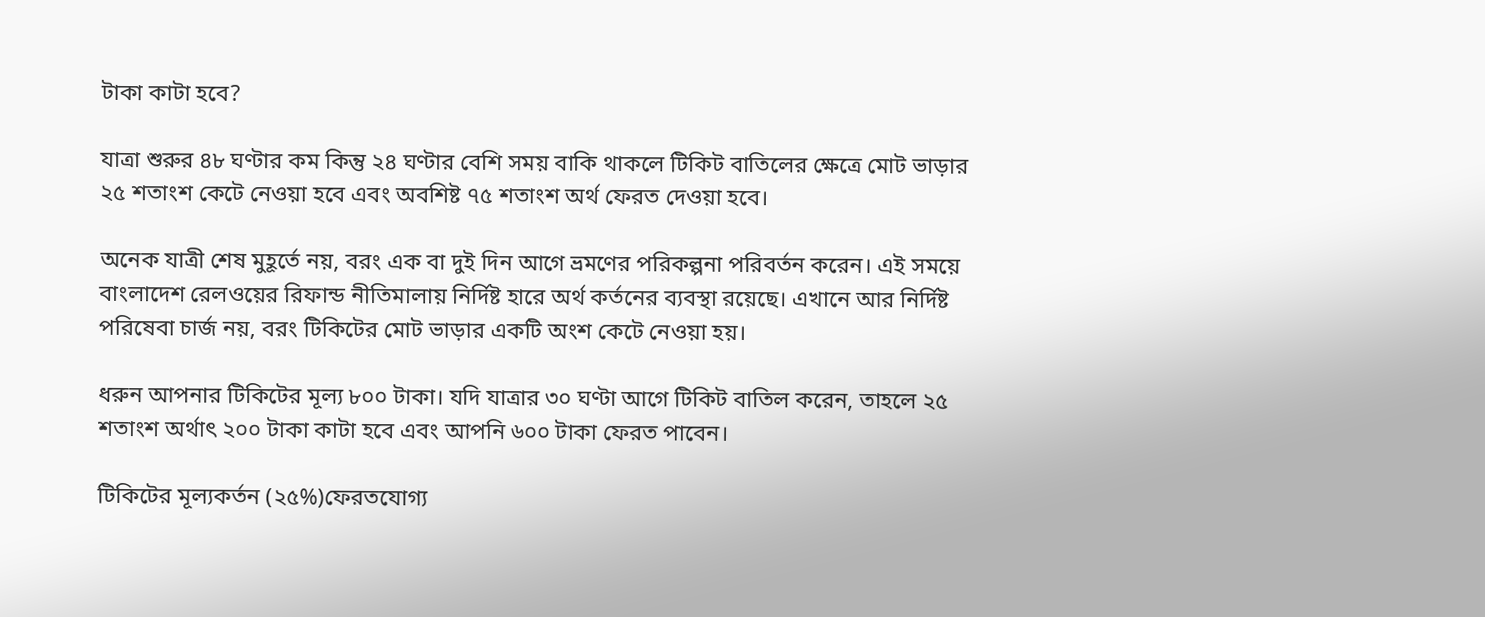টাকা কাটা হবে?

যাত্রা শুরুর ৪৮ ঘণ্টার কম কিন্তু ২৪ ঘণ্টার বেশি সময় বাকি থাকলে টিকিট বাতিলের ক্ষেত্রে মোট ভাড়ার ২৫ শতাংশ কেটে নেওয়া হবে এবং অবশিষ্ট ৭৫ শতাংশ অর্থ ফেরত দেওয়া হবে।

অনেক যাত্রী শেষ মুহূর্তে নয়, বরং এক বা দুই দিন আগে ভ্রমণের পরিকল্পনা পরিবর্তন করেন। এই সময়ে বাংলাদেশ রেলওয়ের রিফান্ড নীতিমালায় নির্দিষ্ট হারে অর্থ কর্তনের ব্যবস্থা রয়েছে। এখানে আর নির্দিষ্ট পরিষেবা চার্জ নয়, বরং টিকিটের মোট ভাড়ার একটি অংশ কেটে নেওয়া হয়।

ধরুন আপনার টিকিটের মূল্য ৮০০ টাকা। যদি যাত্রার ৩০ ঘণ্টা আগে টিকিট বাতিল করেন, তাহলে ২৫ শতাংশ অর্থাৎ ২০০ টাকা কাটা হবে এবং আপনি ৬০০ টাকা ফেরত পাবেন।

টিকিটের মূল্যকর্তন (২৫%)ফেরতযোগ্য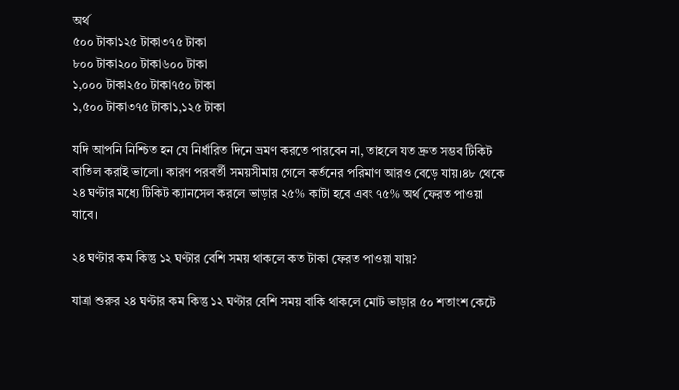অর্থ
৫০০ টাকা১২৫ টাকা৩৭৫ টাকা
৮০০ টাকা২০০ টাকা৬০০ টাকা
১,০০০ টাকা২৫০ টাকা৭৫০ টাকা
১,৫০০ টাকা৩৭৫ টাকা১,১২৫ টাকা

যদি আপনি নিশ্চিত হন যে নির্ধারিত দিনে ভ্রমণ করতে পারবেন না, তাহলে যত দ্রুত সম্ভব টিকিট বাতিল করাই ভালো। কারণ পরবর্তী সময়সীমায় গেলে কর্তনের পরিমাণ আরও বেড়ে যায়।৪৮ থেকে ২৪ ঘণ্টার মধ্যে টিকিট ক্যানসেল করলে ভাড়ার ২৫% কাটা হবে এবং ৭৫% অর্থ ফেরত পাওয়া যাবে।

২৪ ঘণ্টার কম কিন্তু ১২ ঘণ্টার বেশি সময় থাকলে কত টাকা ফেরত পাওয়া যায়?

যাত্রা শুরুর ২৪ ঘণ্টার কম কিন্তু ১২ ঘণ্টার বেশি সময় বাকি থাকলে মোট ভাড়ার ৫০ শতাংশ কেটে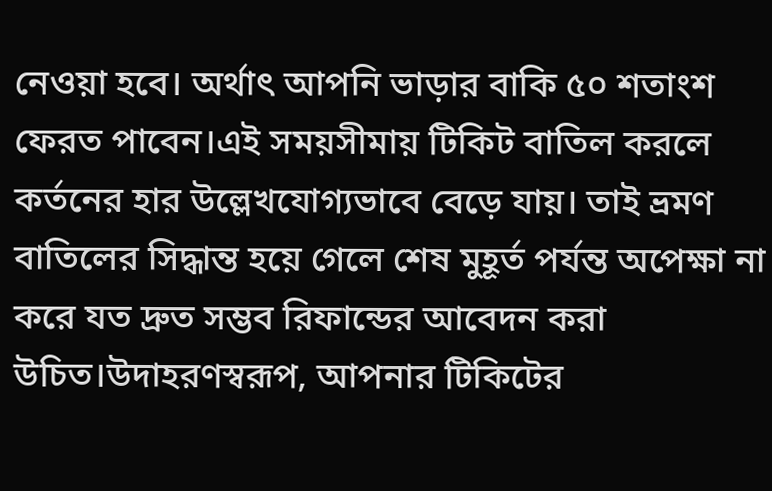নেওয়া হবে। অর্থাৎ আপনি ভাড়ার বাকি ৫০ শতাংশ ফেরত পাবেন।এই সময়সীমায় টিকিট বাতিল করলে কর্তনের হার উল্লেখযোগ্যভাবে বেড়ে যায়। তাই ভ্রমণ বাতিলের সিদ্ধান্ত হয়ে গেলে শেষ মুহূর্ত পর্যন্ত অপেক্ষা না করে যত দ্রুত সম্ভব রিফান্ডের আবেদন করা উচিত।উদাহরণস্বরূপ, আপনার টিকিটের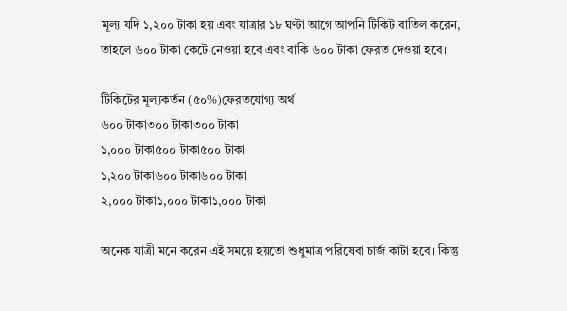মূল্য যদি ১,২০০ টাকা হয় এবং যাত্রার ১৮ ঘণ্টা আগে আপনি টিকিট বাতিল করেন, তাহলে ৬০০ টাকা কেটে নেওয়া হবে এবং বাকি ৬০০ টাকা ফেরত দেওয়া হবে।

টিকিটের মূল্যকর্তন (৫০%)ফেরতযোগ্য অর্থ
৬০০ টাকা৩০০ টাকা৩০০ টাকা
১,০০০ টাকা৫০০ টাকা৫০০ টাকা
১,২০০ টাকা৬০০ টাকা৬০০ টাকা
২,০০০ টাকা১,০০০ টাকা১,০০০ টাকা

অনেক যাত্রী মনে করেন এই সময়ে হয়তো শুধুমাত্র পরিষেবা চার্জ কাটা হবে। কিন্তু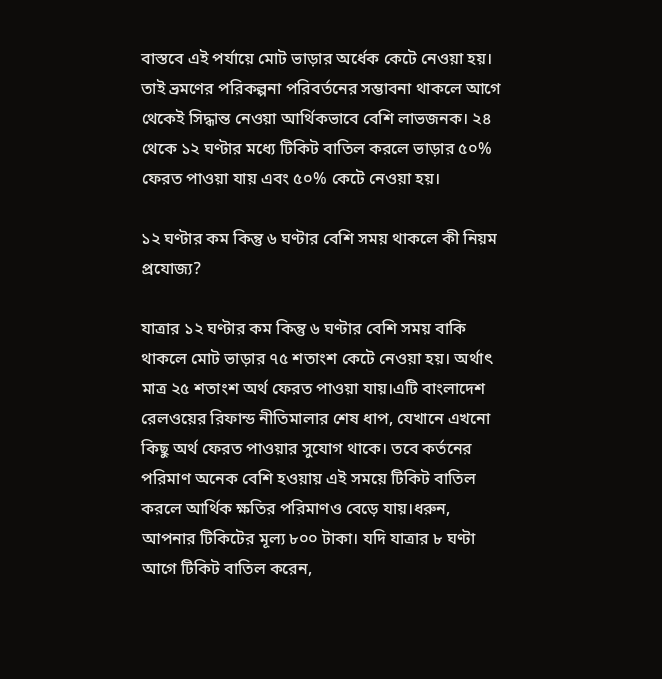বাস্তবে এই পর্যায়ে মোট ভাড়ার অর্ধেক কেটে নেওয়া হয়। তাই ভ্রমণের পরিকল্পনা পরিবর্তনের সম্ভাবনা থাকলে আগে থেকেই সিদ্ধান্ত নেওয়া আর্থিকভাবে বেশি লাভজনক। ২৪ থেকে ১২ ঘণ্টার মধ্যে টিকিট বাতিল করলে ভাড়ার ৫০% ফেরত পাওয়া যায় এবং ৫০% কেটে নেওয়া হয়।

১২ ঘণ্টার কম কিন্তু ৬ ঘণ্টার বেশি সময় থাকলে কী নিয়ম প্রযোজ্য?

যাত্রার ১২ ঘণ্টার কম কিন্তু ৬ ঘণ্টার বেশি সময় বাকি থাকলে মোট ভাড়ার ৭৫ শতাংশ কেটে নেওয়া হয়। অর্থাৎ মাত্র ২৫ শতাংশ অর্থ ফেরত পাওয়া যায়।এটি বাংলাদেশ রেলওয়ের রিফান্ড নীতিমালার শেষ ধাপ, যেখানে এখনো কিছু অর্থ ফেরত পাওয়ার সুযোগ থাকে। তবে কর্তনের পরিমাণ অনেক বেশি হওয়ায় এই সময়ে টিকিট বাতিল করলে আর্থিক ক্ষতির পরিমাণও বেড়ে যায়।ধরুন, আপনার টিকিটের মূল্য ৮০০ টাকা। যদি যাত্রার ৮ ঘণ্টা আগে টিকিট বাতিল করেন,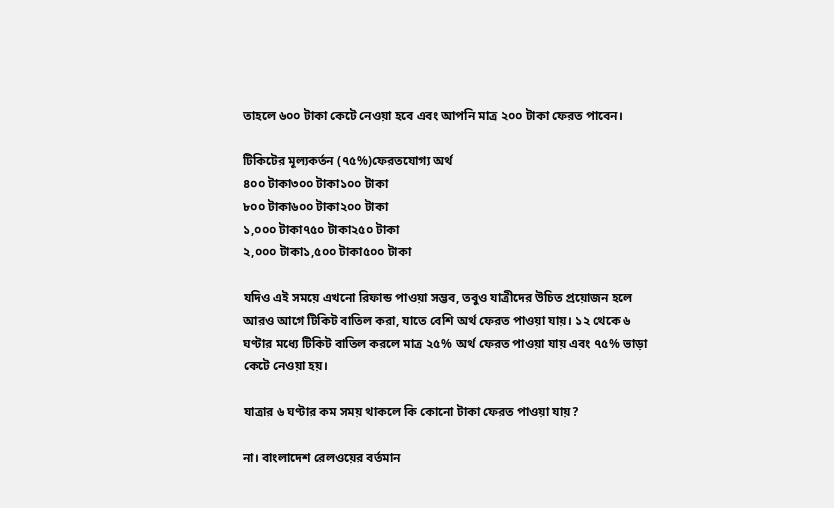তাহলে ৬০০ টাকা কেটে নেওয়া হবে এবং আপনি মাত্র ২০০ টাকা ফেরত পাবেন।

টিকিটের মূল্যকর্তন (৭৫%)ফেরতযোগ্য অর্থ
৪০০ টাকা৩০০ টাকা১০০ টাকা
৮০০ টাকা৬০০ টাকা২০০ টাকা
১,০০০ টাকা৭৫০ টাকা২৫০ টাকা
২,০০০ টাকা১,৫০০ টাকা৫০০ টাকা

যদিও এই সময়ে এখনো রিফান্ড পাওয়া সম্ভব, তবুও যাত্রীদের উচিত প্রয়োজন হলে আরও আগে টিকিট বাতিল করা, যাতে বেশি অর্থ ফেরত পাওয়া যায়। ১২ থেকে ৬ ঘণ্টার মধ্যে টিকিট বাতিল করলে মাত্র ২৫% অর্থ ফেরত পাওয়া যায় এবং ৭৫% ভাড়া কেটে নেওয়া হয়।

যাত্রার ৬ ঘণ্টার কম সময় থাকলে কি কোনো টাকা ফেরত পাওয়া যায়?

না। বাংলাদেশ রেলওয়ের বর্তমান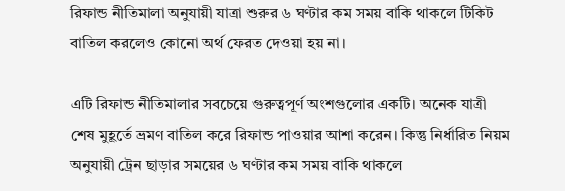রিফান্ড নীতিমালা অনুযায়ী যাত্রা শুরুর ৬ ঘণ্টার কম সময় বাকি থাকলে টিকিট বাতিল করলেও কোনো অর্থ ফেরত দেওয়া হয় না।

এটি রিফান্ড নীতিমালার সবচেয়ে গুরুত্বপূর্ণ অংশগুলোর একটি। অনেক যাত্রী শেষ মুহূর্তে ভ্রমণ বাতিল করে রিফান্ড পাওয়ার আশা করেন। কিন্তু নির্ধারিত নিয়ম অনুযায়ী ট্রেন ছাড়ার সময়ের ৬ ঘণ্টার কম সময় বাকি থাকলে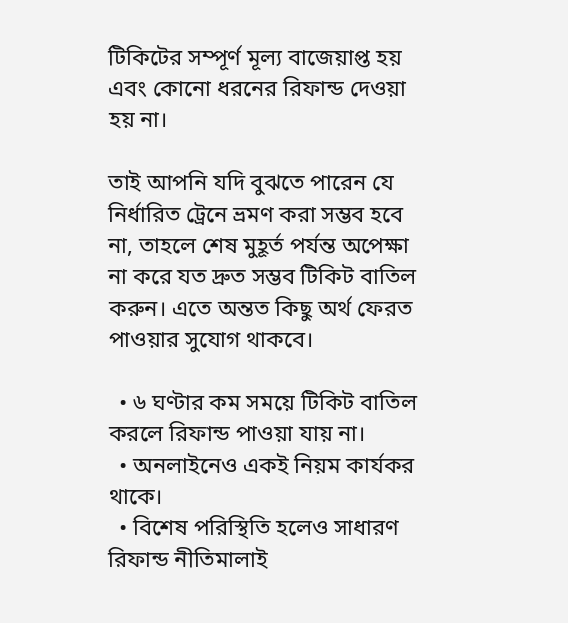টিকিটের সম্পূর্ণ মূল্য বাজেয়াপ্ত হয় এবং কোনো ধরনের রিফান্ড দেওয়া হয় না।

তাই আপনি যদি বুঝতে পারেন যে নির্ধারিত ট্রেনে ভ্রমণ করা সম্ভব হবে না, তাহলে শেষ মুহূর্ত পর্যন্ত অপেক্ষা না করে যত দ্রুত সম্ভব টিকিট বাতিল করুন। এতে অন্তত কিছু অর্থ ফেরত পাওয়ার সুযোগ থাকবে।

  • ৬ ঘণ্টার কম সময়ে টিকিট বাতিল করলে রিফান্ড পাওয়া যায় না।
  • অনলাইনেও একই নিয়ম কার্যকর থাকে।
  • বিশেষ পরিস্থিতি হলেও সাধারণ রিফান্ড নীতিমালাই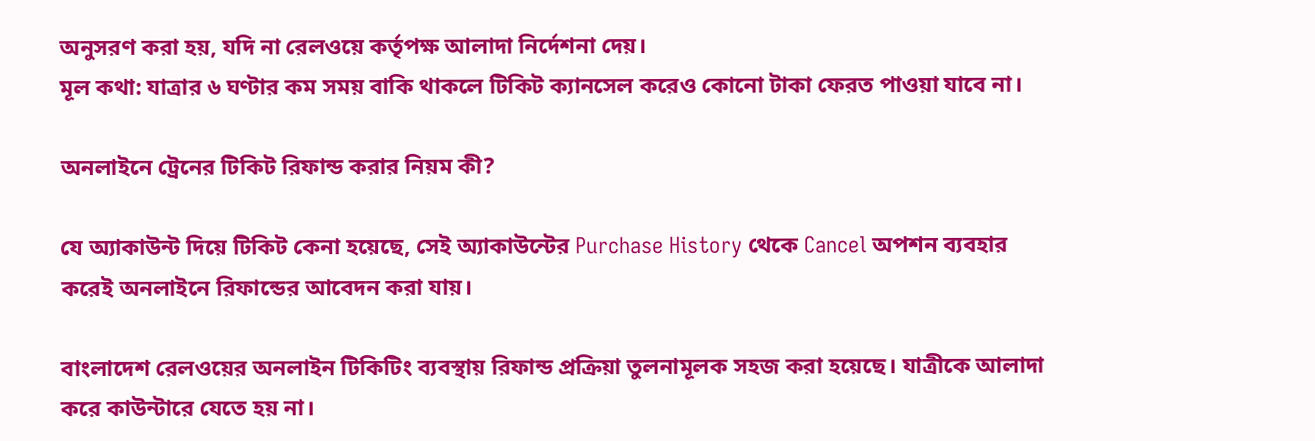অনুসরণ করা হয়, যদি না রেলওয়ে কর্তৃপক্ষ আলাদা নির্দেশনা দেয়।
মূল কথা: যাত্রার ৬ ঘণ্টার কম সময় বাকি থাকলে টিকিট ক্যানসেল করেও কোনো টাকা ফেরত পাওয়া যাবে না।

অনলাইনে ট্রেনের টিকিট রিফান্ড করার নিয়ম কী?

যে অ্যাকাউন্ট দিয়ে টিকিট কেনা হয়েছে, সেই অ্যাকাউন্টের Purchase History থেকে Cancel অপশন ব্যবহার করেই অনলাইনে রিফান্ডের আবেদন করা যায়।

বাংলাদেশ রেলওয়ের অনলাইন টিকিটিং ব্যবস্থায় রিফান্ড প্রক্রিয়া তুলনামূলক সহজ করা হয়েছে। যাত্রীকে আলাদা করে কাউন্টারে যেতে হয় না।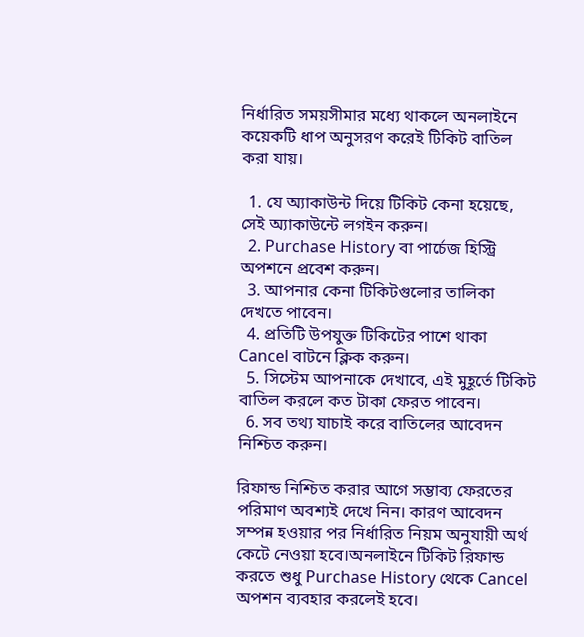নির্ধারিত সময়সীমার মধ্যে থাকলে অনলাইনে কয়েকটি ধাপ অনুসরণ করেই টিকিট বাতিল করা যায়।

  1. যে অ্যাকাউন্ট দিয়ে টিকিট কেনা হয়েছে, সেই অ্যাকাউন্টে লগইন করুন।
  2. Purchase History বা পার্চেজ হিস্ট্রি অপশনে প্রবেশ করুন।
  3. আপনার কেনা টিকিটগুলোর তালিকা দেখতে পাবেন।
  4. প্রতিটি উপযুক্ত টিকিটের পাশে থাকা Cancel বাটনে ক্লিক করুন।
  5. সিস্টেম আপনাকে দেখাবে, এই মুহূর্তে টিকিট বাতিল করলে কত টাকা ফেরত পাবেন।
  6. সব তথ্য যাচাই করে বাতিলের আবেদন নিশ্চিত করুন।

রিফান্ড নিশ্চিত করার আগে সম্ভাব্য ফেরতের পরিমাণ অবশ্যই দেখে নিন। কারণ আবেদন সম্পন্ন হওয়ার পর নির্ধারিত নিয়ম অনুযায়ী অর্থ কেটে নেওয়া হবে।অনলাইনে টিকিট রিফান্ড করতে শুধু Purchase History থেকে Cancel অপশন ব্যবহার করলেই হবে।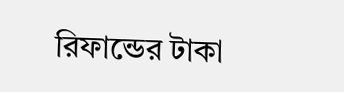রিফান্ডের টাকা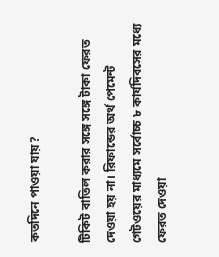কতদিনে পাওয়া যায়?

টিকিট বাতিল করার সঙ্গে সঙ্গে টাকা ফেরত দেওয়া হয় না। রিফান্ডের অর্থ পেমেন্ট গেটওয়ের মাধ্যমে সর্বোচ্চ ৮ কার্যদিবসের মধ্যে ফেরত দেওয়া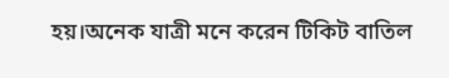হয়।অনেক যাত্রী মনে করেন টিকিট বাতিল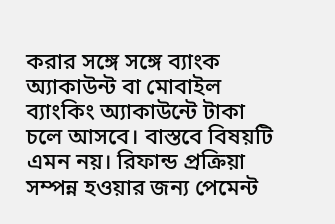করার সঙ্গে সঙ্গে ব্যাংক অ্যাকাউন্ট বা মোবাইল ব্যাংকিং অ্যাকাউন্টে টাকা চলে আসবে। বাস্তবে বিষয়টি এমন নয়। রিফান্ড প্রক্রিয়া সম্পন্ন হওয়ার জন্য পেমেন্ট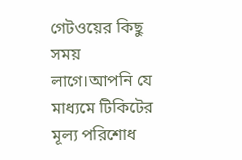গেটওয়ের কিছু সময় লাগে।আপনি যে মাধ্যমে টিকিটের মূল্য পরিশোধ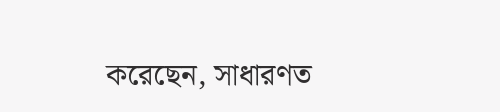করেছেন, সাধারণত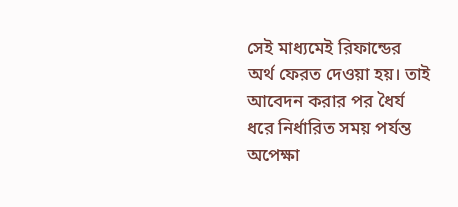সেই মাধ্যমেই রিফান্ডের অর্থ ফেরত দেওয়া হয়। তাই আবেদন করার পর ধৈর্য ধরে নির্ধারিত সময় পর্যন্ত অপেক্ষা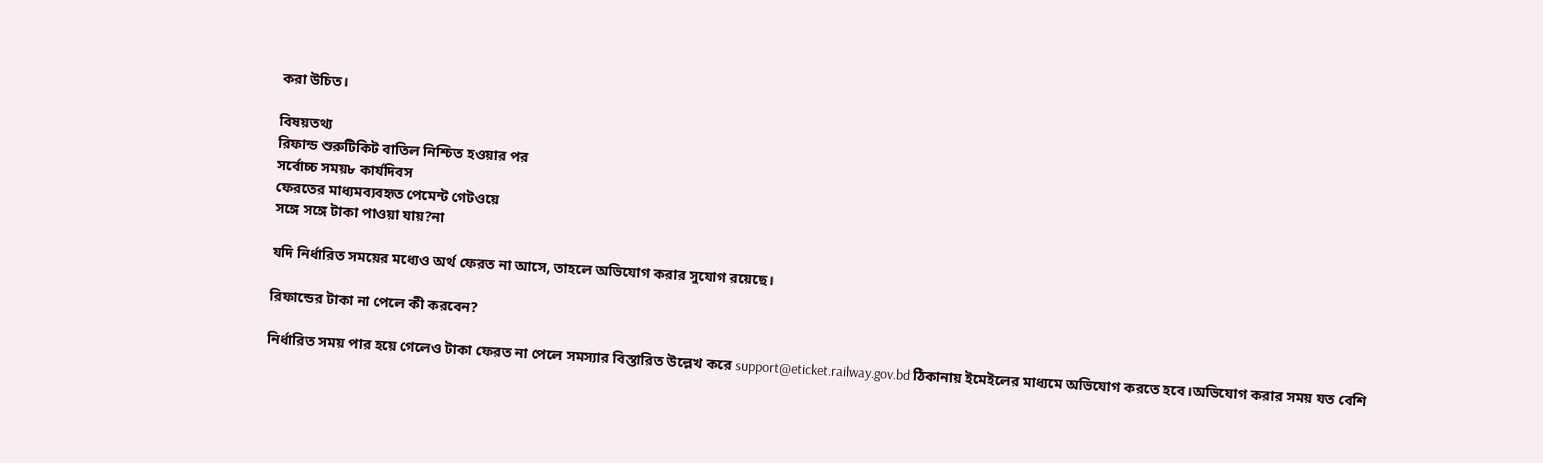করা উচিত।

বিষয়তথ্য
রিফান্ড শুরুটিকিট বাতিল নিশ্চিত হওয়ার পর
সর্বোচ্চ সময়৮ কার্যদিবস
ফেরতের মাধ্যমব্যবহৃত পেমেন্ট গেটওয়ে
সঙ্গে সঙ্গে টাকা পাওয়া যায়?না

যদি নির্ধারিত সময়ের মধ্যেও অর্থ ফেরত না আসে, তাহলে অভিযোগ করার সুযোগ রয়েছে।

রিফান্ডের টাকা না পেলে কী করবেন?

নির্ধারিত সময় পার হয়ে গেলেও টাকা ফেরত না পেলে সমস্যার বিস্তারিত উল্লেখ করে support@eticket.railway.gov.bd ঠিকানায় ইমেইলের মাধ্যমে অভিযোগ করতে হবে।অভিযোগ করার সময় যত বেশি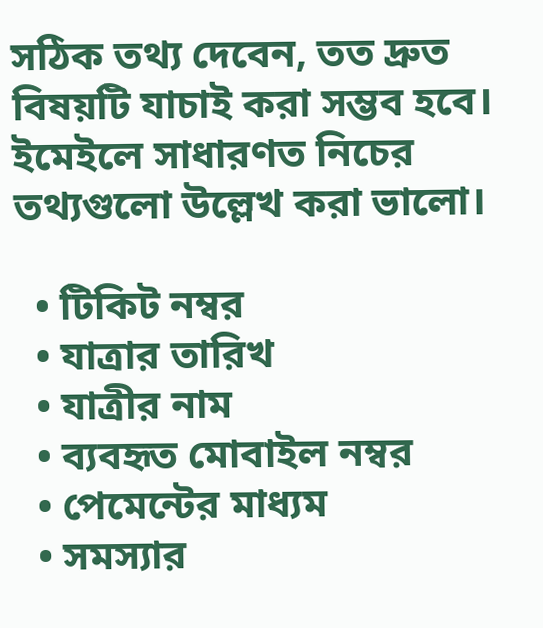সঠিক তথ্য দেবেন, তত দ্রুত বিষয়টি যাচাই করা সম্ভব হবে। ইমেইলে সাধারণত নিচের তথ্যগুলো উল্লেখ করা ভালো।

  • টিকিট নম্বর
  • যাত্রার তারিখ
  • যাত্রীর নাম
  • ব্যবহৃত মোবাইল নম্বর
  • পেমেন্টের মাধ্যম
  • সমস্যার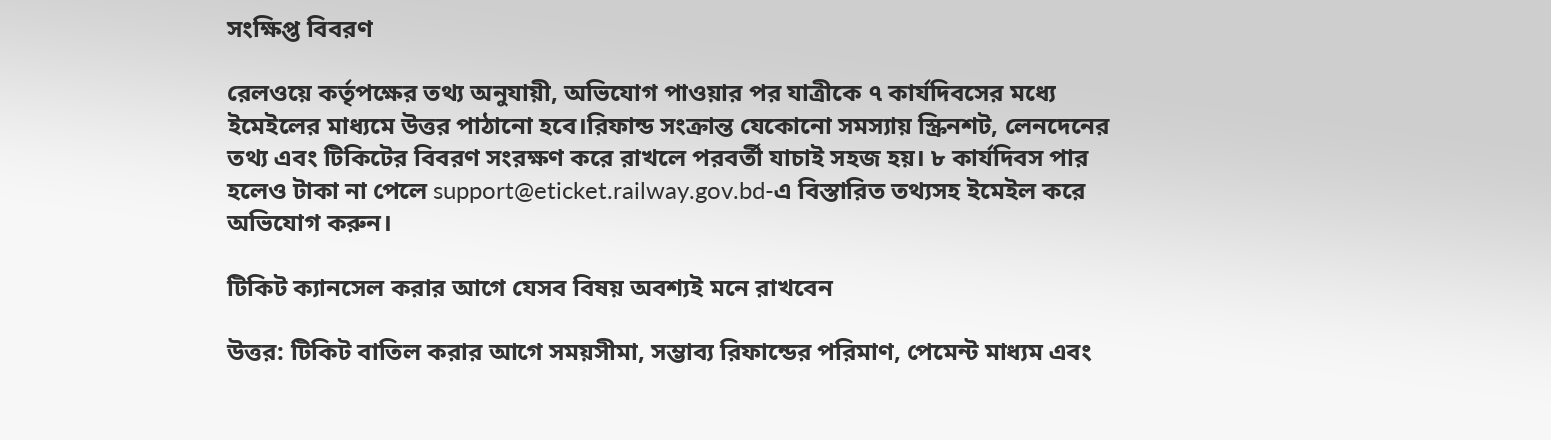সংক্ষিপ্ত বিবরণ

রেলওয়ে কর্তৃপক্ষের তথ্য অনুযায়ী, অভিযোগ পাওয়ার পর যাত্রীকে ৭ কার্যদিবসের মধ্যে ইমেইলের মাধ্যমে উত্তর পাঠানো হবে।রিফান্ড সংক্রান্ত যেকোনো সমস্যায় স্ক্রিনশট, লেনদেনের তথ্য এবং টিকিটের বিবরণ সংরক্ষণ করে রাখলে পরবর্তী যাচাই সহজ হয়। ৮ কার্যদিবস পার হলেও টাকা না পেলে support@eticket.railway.gov.bd-এ বিস্তারিত তথ্যসহ ইমেইল করে অভিযোগ করুন।

টিকিট ক্যানসেল করার আগে যেসব বিষয় অবশ্যই মনে রাখবেন

উত্তর: টিকিট বাতিল করার আগে সময়সীমা, সম্ভাব্য রিফান্ডের পরিমাণ, পেমেন্ট মাধ্যম এবং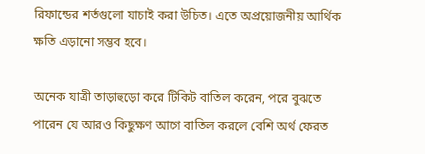রিফান্ডের শর্তগুলো যাচাই করা উচিত। এতে অপ্রয়োজনীয় আর্থিক ক্ষতি এড়ানো সম্ভব হবে।

অনেক যাত্রী তাড়াহুড়ো করে টিকিট বাতিল করেন, পরে বুঝতে পারেন যে আরও কিছুক্ষণ আগে বাতিল করলে বেশি অর্থ ফেরত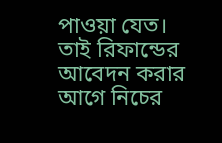পাওয়া যেত। তাই রিফান্ডের আবেদন করার আগে নিচের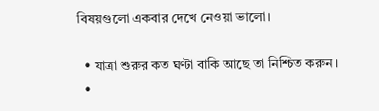বিষয়গুলো একবার দেখে নেওয়া ভালো।

  • যাত্রা শুরুর কত ঘণ্টা বাকি আছে তা নিশ্চিত করুন।
  •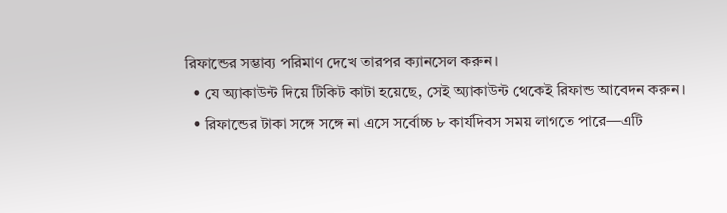রিফান্ডের সম্ভাব্য পরিমাণ দেখে তারপর ক্যানসেল করুন।
  • যে অ্যাকাউন্ট দিয়ে টিকিট কাটা হয়েছে, সেই অ্যাকাউন্ট থেকেই রিফান্ড আবেদন করুন।
  • রিফান্ডের টাকা সঙ্গে সঙ্গে না এসে সর্বোচ্চ ৮ কার্যদিবস সময় লাগতে পারে—এটি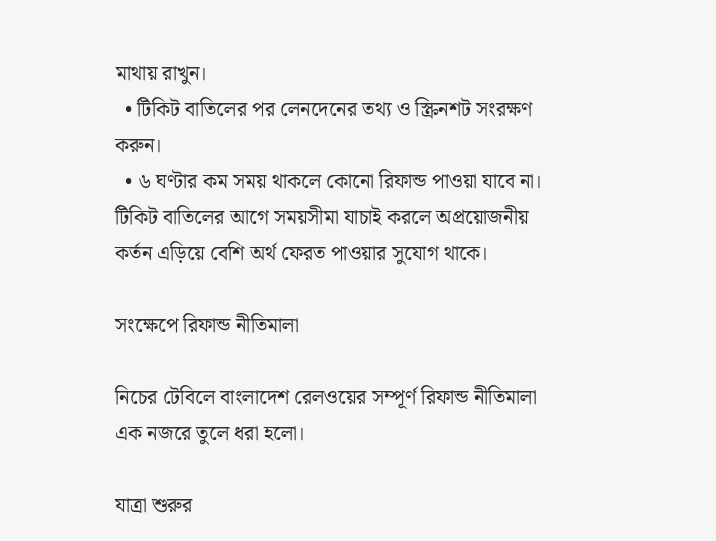মাথায় রাখুন।
  • টিকিট বাতিলের পর লেনদেনের তথ্য ও স্ক্রিনশট সংরক্ষণ করুন।
  • ৬ ঘণ্টার কম সময় থাকলে কোনো রিফান্ড পাওয়া যাবে না।
টিকিট বাতিলের আগে সময়সীমা যাচাই করলে অপ্রয়োজনীয় কর্তন এড়িয়ে বেশি অর্থ ফেরত পাওয়ার সুযোগ থাকে।

সংক্ষেপে রিফান্ড নীতিমালা

নিচের টেবিলে বাংলাদেশ রেলওয়ের সম্পূর্ণ রিফান্ড নীতিমালা এক নজরে তুলে ধরা হলো।

যাত্রা শুরুর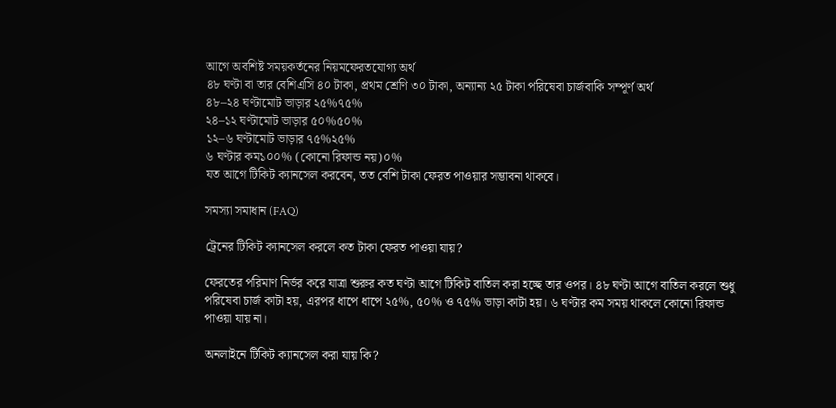আগে অবশিষ্ট সময়কর্তনের নিয়মফেরতযোগ্য অর্থ
৪৮ ঘণ্টা বা তার বেশিএসি ৪০ টাকা, প্রথম শ্রেণি ৩০ টাকা, অন্যান্য ২৫ টাকা পরিষেবা চার্জবাকি সম্পূর্ণ অর্থ
৪৮–২৪ ঘণ্টামোট ভাড়ার ২৫%৭৫%
২৪–১২ ঘণ্টামোট ভাড়ার ৫০%৫০%
১২–৬ ঘণ্টামোট ভাড়ার ৭৫%২৫%
৬ ঘণ্টার কম১০০% (কোনো রিফান্ড নয়)০%
যত আগে টিকিট ক্যানসেল করবেন, তত বেশি টাকা ফেরত পাওয়ার সম্ভাবনা থাকবে।

সমস্যা সমাধান (FAQ)

ট্রেনের টিকিট ক্যানসেল করলে কত টাকা ফেরত পাওয়া যায়?

ফেরতের পরিমাণ নির্ভর করে যাত্রা শুরুর কত ঘণ্টা আগে টিকিট বাতিল করা হচ্ছে তার ওপর। ৪৮ ঘণ্টা আগে বাতিল করলে শুধু পরিষেবা চার্জ কাটা হয়, এরপর ধাপে ধাপে ২৫%, ৫০% ও ৭৫% ভাড়া কাটা হয়। ৬ ঘণ্টার কম সময় থাকলে কোনো রিফান্ড পাওয়া যায় না।

অনলাইনে টিকিট ক্যানসেল করা যায় কি?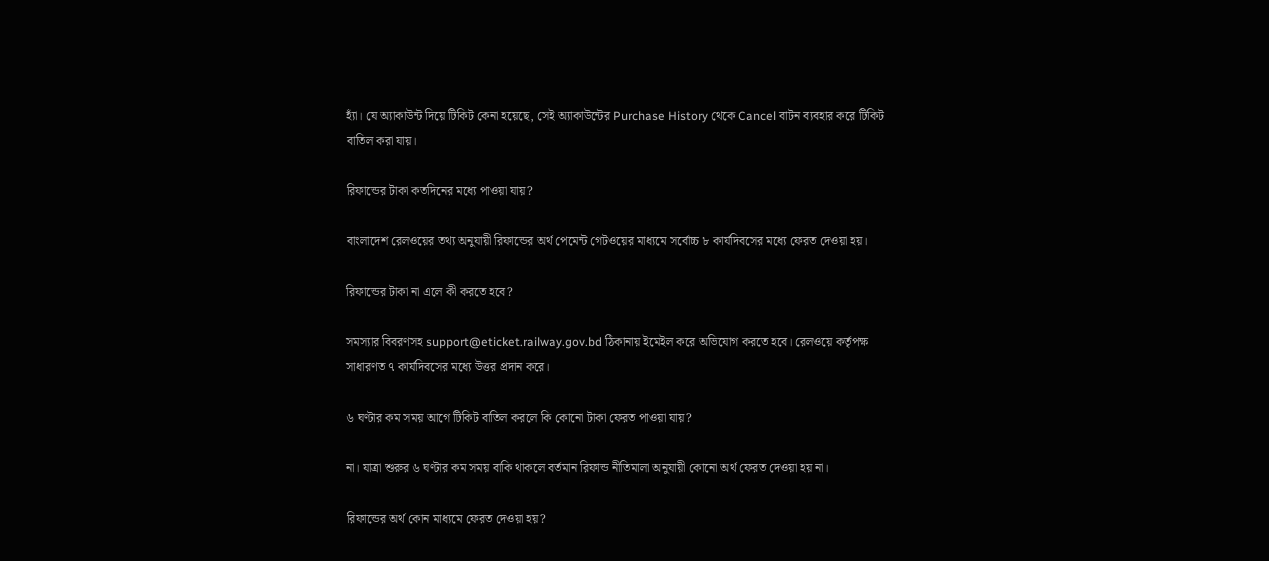হ্যাঁ। যে অ্যাকাউন্ট দিয়ে টিকিট কেনা হয়েছে, সেই অ্যাকাউন্টের Purchase History থেকে Cancel বাটন ব্যবহার করে টিকিট বাতিল করা যায়।

রিফান্ডের টাকা কতদিনের মধ্যে পাওয়া যায়?

বাংলাদেশ রেলওয়ের তথ্য অনুযায়ী রিফান্ডের অর্থ পেমেন্ট গেটওয়ের মাধ্যমে সর্বোচ্চ ৮ কার্যদিবসের মধ্যে ফেরত দেওয়া হয়।

রিফান্ডের টাকা না এলে কী করতে হবে?

সমস্যার বিবরণসহ support@eticket.railway.gov.bd ঠিকানায় ইমেইল করে অভিযোগ করতে হবে। রেলওয়ে কর্তৃপক্ষ সাধারণত ৭ কার্যদিবসের মধ্যে উত্তর প্রদান করে।

৬ ঘণ্টার কম সময় আগে টিকিট বাতিল করলে কি কোনো টাকা ফেরত পাওয়া যায়?

না। যাত্রা শুরুর ৬ ঘণ্টার কম সময় বাকি থাকলে বর্তমান রিফান্ড নীতিমালা অনুযায়ী কোনো অর্থ ফেরত দেওয়া হয় না।

রিফান্ডের অর্থ কোন মাধ্যমে ফেরত দেওয়া হয়?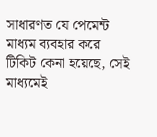সাধারণত যে পেমেন্ট মাধ্যম ব্যবহার করে টিকিট কেনা হয়েছে, সেই মাধ্যমেই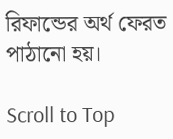রিফান্ডের অর্থ ফেরত পাঠানো হয়।

Scroll to Top